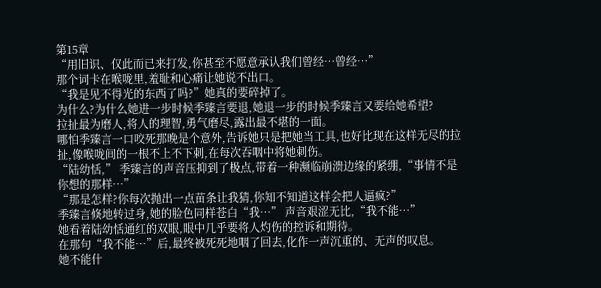第15章
“用旧识、仅此而已来打发,你甚至不愿意承认我们曾经…曾经…”
那个词卡在喉咙里,羞耻和心痛让她说不出口。
“我是见不得光的东西了吗?”她真的要碎掉了。
为什么?为什么她进一步时候季臻言要退,她退一步的时候季臻言又要给她希望?
拉扯最为磨人,将人的理智,勇气磨尽,露出最不堪的一面。
哪怕季臻言一口咬死那晚是个意外,告诉她只是把她当工具,也好比现在这样无尽的拉扯,像喉咙间的一根不上不下刺,在每次吞咽中将她刺伤。
“陆幼恬,” 季臻言的声音压抑到了极点,带着一种濒临崩溃边缘的紧绷,“事情不是你想的那样…”
“那是怎样?你每次抛出一点苗条让我猜,你知不知道这样会把人逼疯?”
季臻言倏地转过身,她的脸色同样苍白“我…” 声音艰涩无比,“我不能…”
她看着陆幼恬通红的双眼,眼中几乎要将人灼伤的控诉和期待。
在那句“我不能…”后,最终被死死地咽了回去,化作一声沉重的、无声的叹息。
她不能什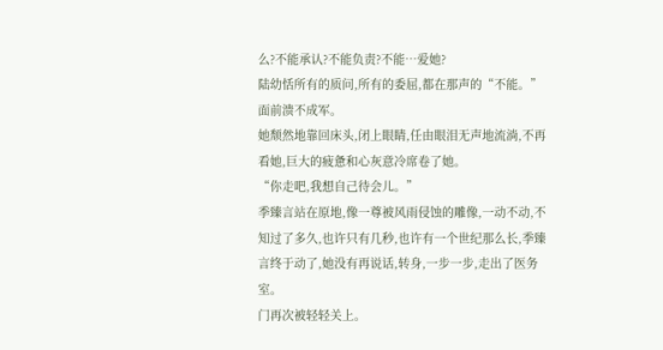么?不能承认?不能负责?不能…爱她?
陆幼恬所有的质问,所有的委屈,都在那声的“不能。”面前溃不成军。
她颓然地靠回床头,闭上眼睛,任由眼泪无声地流淌,不再看她,巨大的疲惫和心灰意冷席卷了她。
“你走吧,我想自己待会儿。”
季臻言站在原地,像一尊被风雨侵蚀的雕像,一动不动,不知过了多久,也许只有几秒,也许有一个世纪那么长,季臻言终于动了,她没有再说话,转身,一步一步,走出了医务室。
门再次被轻轻关上。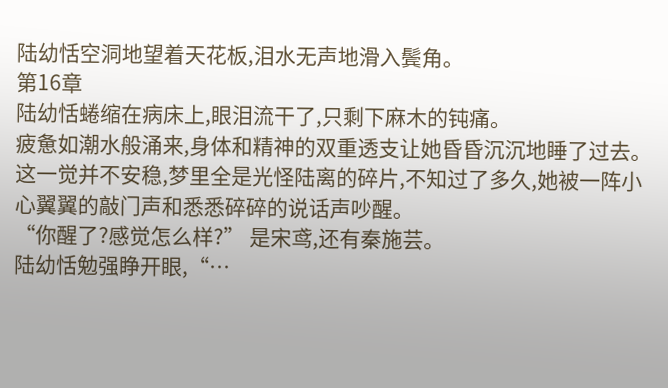陆幼恬空洞地望着天花板,泪水无声地滑入鬓角。
第16章
陆幼恬蜷缩在病床上,眼泪流干了,只剩下麻木的钝痛。
疲惫如潮水般涌来,身体和精神的双重透支让她昏昏沉沉地睡了过去。
这一觉并不安稳,梦里全是光怪陆离的碎片,不知过了多久,她被一阵小心翼翼的敲门声和悉悉碎碎的说话声吵醒。
“你醒了?感觉怎么样?” 是宋鸢,还有秦施芸。
陆幼恬勉强睁开眼,“…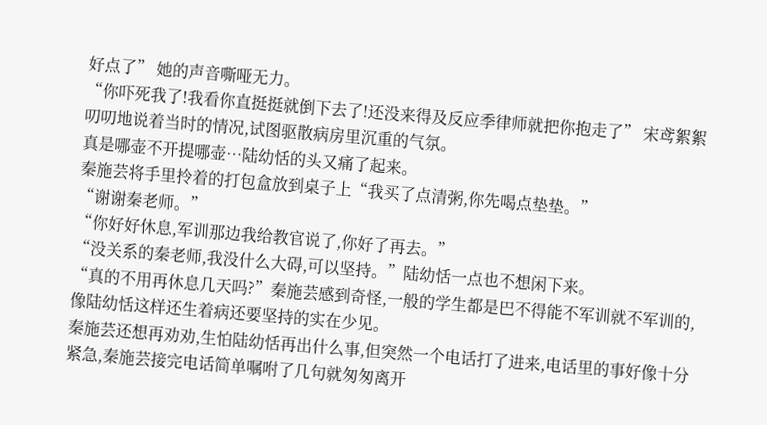好点了” 她的声音嘶哑无力。
“你吓死我了!我看你直挺挺就倒下去了!还没来得及反应季律师就把你抱走了” 宋鸢絮絮叨叨地说着当时的情况,试图驱散病房里沉重的气氛。
真是哪壶不开提哪壶…陆幼恬的头又痛了起来。
秦施芸将手里拎着的打包盒放到桌子上“我买了点清粥,你先喝点垫垫。”
“谢谢秦老师。”
“你好好休息,军训那边我给教官说了,你好了再去。”
“没关系的秦老师,我没什么大碍,可以坚持。”陆幼恬一点也不想闲下来。
“真的不用再休息几天吗?”秦施芸感到奇怪,一般的学生都是巴不得能不军训就不军训的,像陆幼恬这样还生着病还要坚持的实在少见。
秦施芸还想再劝劝,生怕陆幼恬再出什么事,但突然一个电话打了进来,电话里的事好像十分紧急,秦施芸接完电话简单嘱咐了几句就匆匆离开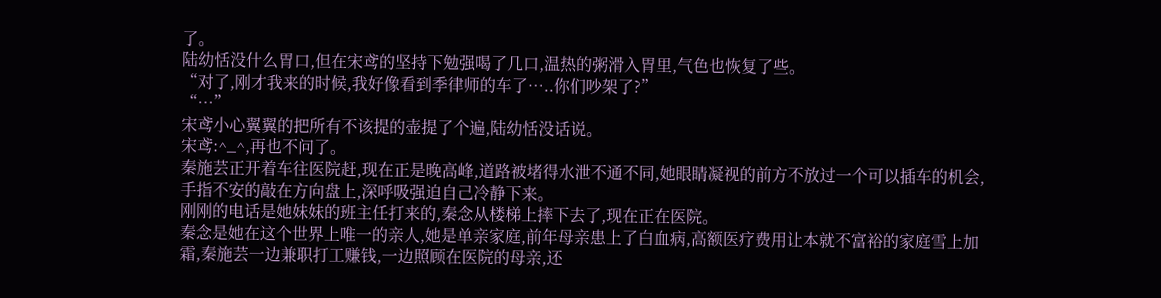了。
陆幼恬没什么胃口,但在宋鸢的坚持下勉强喝了几口,温热的粥滑入胃里,气色也恢复了些。
“对了,刚才我来的时候,我好像看到季律师的车了…..你们吵架了?”
“…”
宋鸢小心翼翼的把所有不该提的壶提了个遍,陆幼恬没话说。
宋鸢:^_^,再也不问了。
秦施芸正开着车往医院赶,现在正是晚高峰,道路被堵得水泄不通不同,她眼睛凝视的前方不放过一个可以插车的机会,手指不安的敲在方向盘上,深呼吸强迫自己冷静下来。
刚刚的电话是她妹妹的班主任打来的,秦念从楼梯上摔下去了,现在正在医院。
秦念是她在这个世界上唯一的亲人,她是单亲家庭,前年母亲患上了白血病,高额医疗费用让本就不富裕的家庭雪上加霜,秦施芸一边兼职打工赚钱,一边照顾在医院的母亲,还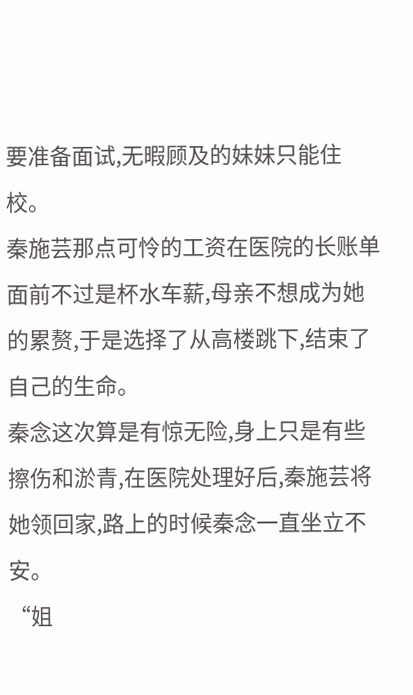要准备面试,无暇顾及的妹妹只能住校。
秦施芸那点可怜的工资在医院的长账单面前不过是杯水车薪,母亲不想成为她的累赘,于是选择了从高楼跳下,结束了自己的生命。
秦念这次算是有惊无险,身上只是有些擦伤和淤青,在医院处理好后,秦施芸将她领回家,路上的时候秦念一直坐立不安。
“姐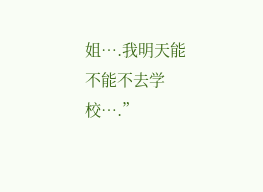姐….我明天能不能不去学校….”